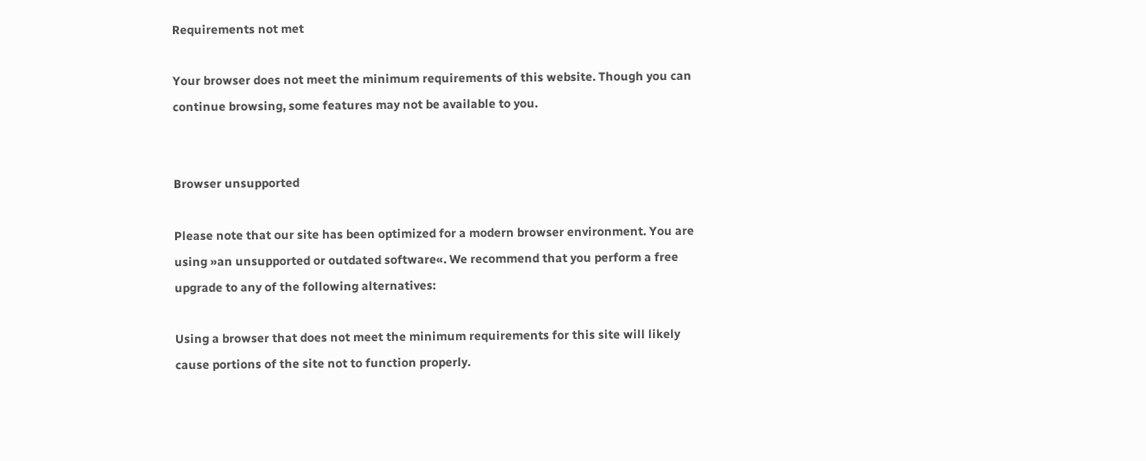Requirements not met

Your browser does not meet the minimum requirements of this website. Though you can continue browsing, some features may not be available to you.


Browser unsupported

Please note that our site has been optimized for a modern browser environment. You are using »an unsupported or outdated software«. We recommend that you perform a free upgrade to any of the following alternatives:

Using a browser that does not meet the minimum requirements for this site will likely cause portions of the site not to function properly.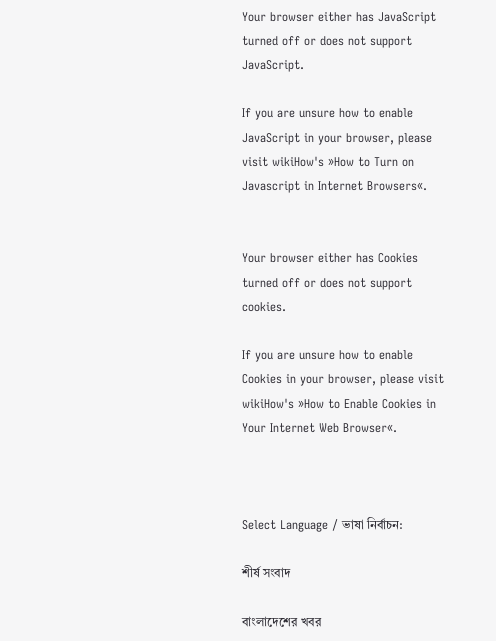Your browser either has JavaScript turned off or does not support JavaScript.

If you are unsure how to enable JavaScript in your browser, please visit wikiHow's »How to Turn on Javascript in Internet Browsers«.


Your browser either has Cookies turned off or does not support cookies.

If you are unsure how to enable Cookies in your browser, please visit wikiHow's »How to Enable Cookies in Your Internet Web Browser«.



Select Language / ভাষা নির্বাচন:

শীর্ষ সংবাদ

বাংলাদেশের খবর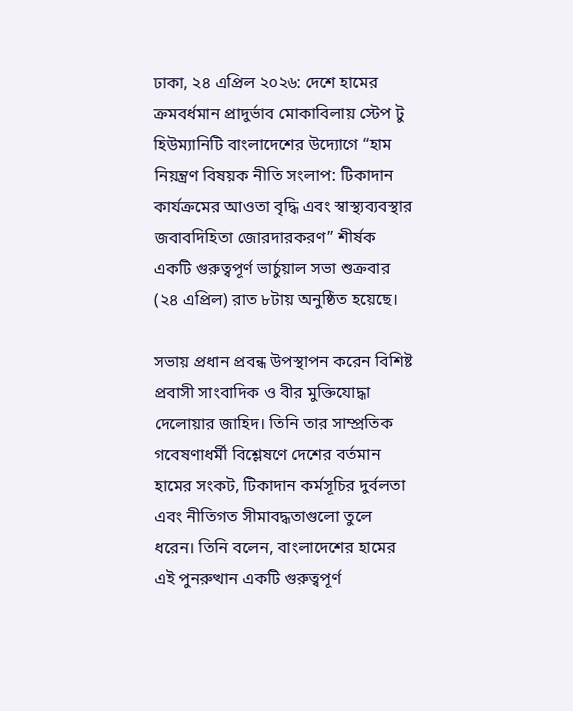ঢাকা, ২৪ এপ্রিল ২০২৬: দেশে হামের ক্রমবর্ধমান প্রাদুর্ভাব মোকাবিলায় স্টেপ টু হিউম্যানিটি বাংলাদেশের উদ্যোগে “হাম নিয়ন্ত্রণ বিষয়ক নীতি সংলাপ: টিকাদান কার্যক্রমের আওতা বৃদ্ধি এবং স্বাস্থ্যব্যবস্থার জবাবদিহিতা জোরদারকরণ” শীর্ষক একটি গুরুত্বপূর্ণ ভার্চুয়াল সভা শুক্রবার (২৪ এপ্রিল) রাত ৮টায় অনুষ্ঠিত হয়েছে।

সভায় প্রধান প্রবন্ধ উপস্থাপন করেন বিশিষ্ট প্রবাসী সাংবাদিক ও বীর মুক্তিযোদ্ধা দেলোয়ার জাহিদ। তিনি তার সাম্প্রতিক গবেষণাধর্মী বিশ্লেষণে দেশের বর্তমান হামের সংকট, টিকাদান কর্মসূচির দুর্বলতা এবং নীতিগত সীমাবদ্ধতাগুলো তুলে ধরেন। তিনি বলেন, বাংলাদেশের হামের এই পুনরুত্থান একটি গুরুত্বপূর্ণ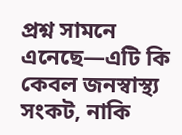প্রশ্ন সামনে এনেছে—এটি কি কেবল জনস্বাস্থ্য সংকট, নাকি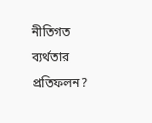নীতিগত ব্যর্থতার প্রতিফলন?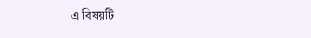এ বিষয়টি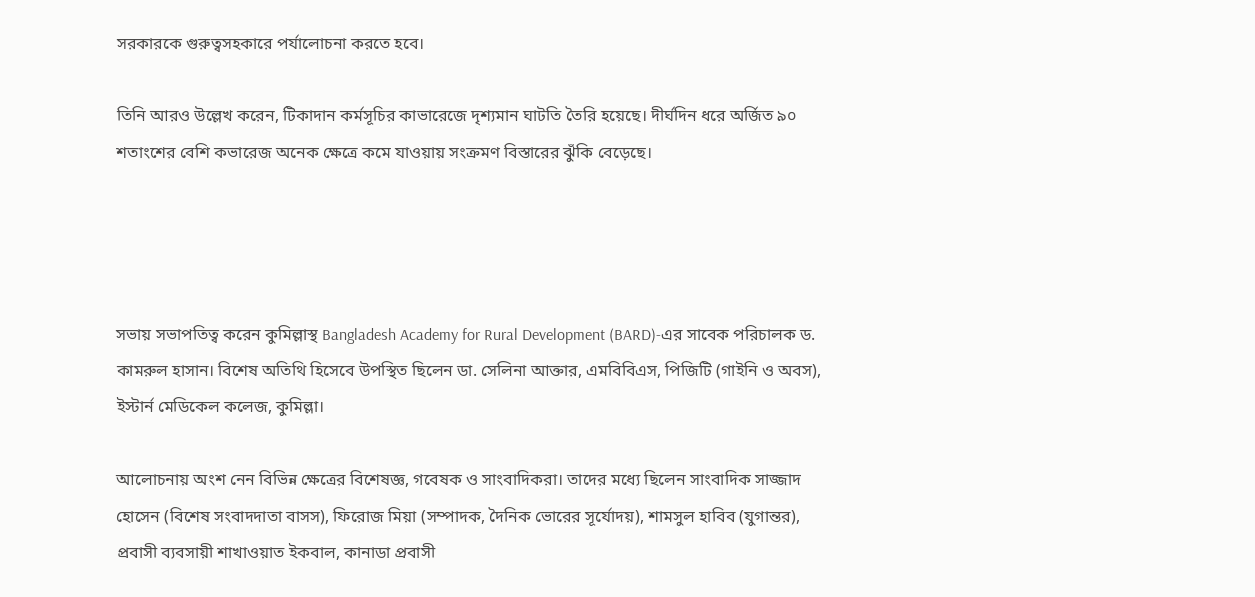সরকারকে গুরুত্বসহকারে পর্যালোচনা করতে হবে।

তিনি আরও উল্লেখ করেন, টিকাদান কর্মসূচির কাভারেজে দৃশ্যমান ঘাটতি তৈরি হয়েছে। দীর্ঘদিন ধরে অর্জিত ৯০ শতাংশের বেশি কভারেজ অনেক ক্ষেত্রে কমে যাওয়ায় সংক্রমণ বিস্তারের ঝুঁকি বেড়েছে।




সভায় সভাপতিত্ব করেন কুমিল্লাস্থ Bangladesh Academy for Rural Development (BARD)-এর সাবেক পরিচালক ড. কামরুল হাসান। বিশেষ অতিথি হিসেবে উপস্থিত ছিলেন ডা. সেলিনা আক্তার, এমবিবিএস, পিজিটি (গাইনি ও অবস), ইস্টার্ন মেডিকেল কলেজ, কুমিল্লা।

আলোচনায় অংশ নেন বিভিন্ন ক্ষেত্রের বিশেষজ্ঞ, গবেষক ও সাংবাদিকরা। তাদের মধ্যে ছিলেন সাংবাদিক সাজ্জাদ হোসেন (বিশেষ সংবাদদাতা বাসস), ফিরোজ মিয়া (সম্পাদক, দৈনিক ভোরের সূর্যোদয়), শামসুল হাবিব (যুগান্তর), প্রবাসী ব্যবসায়ী শাখাওয়াত ইকবাল, কানাডা প্রবাসী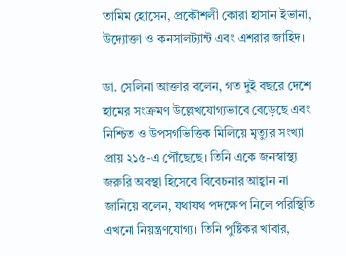তামিম হোসেন, প্রকৌশলী কোরা হাসান ইভানা, উদ্যোক্তা ও কনসালট্যান্ট এবং এশরার জাহিদ।

ডা. সেলিনা আক্তার বলেন, গত দুই বছরে দেশে হামের সংক্রমণ উল্লেখযোগ্যভাবে বেড়েছে এবং নিশ্চিত ও উপসর্গভিত্তিক মিলিয়ে মৃত্যুর সংখ্যা প্রায় ২১৫-এ পৌঁছেছে। তিনি একে জনস্বাস্থ্য জরুরি অবস্থা হিসেবে বিবেচনার আহ্বান না জানিয়ে বলেন, যথাযথ পদক্ষেপ নিলে পরিস্থিতি এখনো নিয়ন্ত্রণযোগ্য। তিনি পুষ্টিকর খাবার,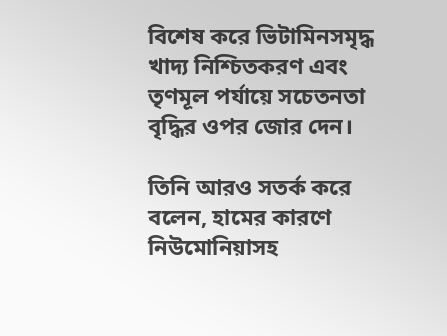বিশেষ করে ভিটামিনসমৃদ্ধ খাদ্য নিশ্চিতকরণ এবং তৃণমূল পর্যায়ে সচেতনতা বৃদ্ধির ওপর জোর দেন।

তিনি আরও সতর্ক করে বলেন, হামের কারণে নিউমোনিয়াসহ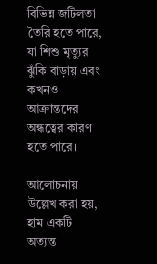বিভিন্ন জটিলতা তৈরি হতে পারে, যা শিশু মৃত্যুর ঝুঁকি বাড়ায় এবং কখনও আক্রান্তদের অন্ধত্বের কারণ হতে পারে।

আলোচনায় উল্লেখ করা হয়, হাম একটি অত্যন্ত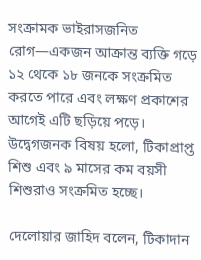সংক্রামক ভাইরাসজনিত রোগ—একজন আক্রান্ত ব্যক্তি গড়ে ১২ থেকে ১৮ জনকে সংক্রমিত করতে পারে এবং লক্ষণ প্রকাশের আগেই এটি ছড়িয়ে পড়ে। উদ্বেগজনক বিষয় হলো, টিকাপ্রাপ্ত শিশু এবং ৯ মাসের কম বয়সী শিশুরাও সংক্রমিত হচ্ছে।

দেলোয়ার জাহিদ বলেন, টিকাদান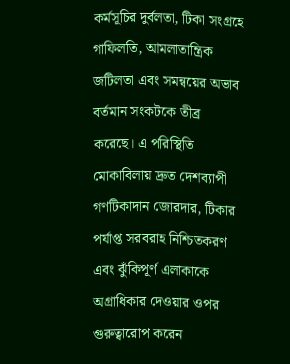কর্মসূচির দুর্বলতা, টিকা সংগ্রহে গাফিলতি, আমলাতান্ত্রিক জটিলতা এবং সমন্বয়ের অভাব বর্তমান সংকটকে তীব্র করেছে। এ পরিস্থিতি মোকাবিলায় দ্রুত দেশব্যাপী গণটিকাদান জোরদার, টিকার পর্যাপ্ত সরবরাহ নিশ্চিতকরণ এবং ঝুঁকিপূর্ণ এলাকাকে অগ্রাধিকার দেওয়ার ওপর গুরুত্বারোপ করেন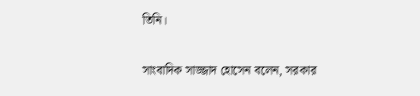তিনি।

সাংবাদিক সাজ্জাদ হোসেন বলেন, সরকার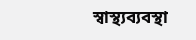স্বাস্থ্যব্যবস্থা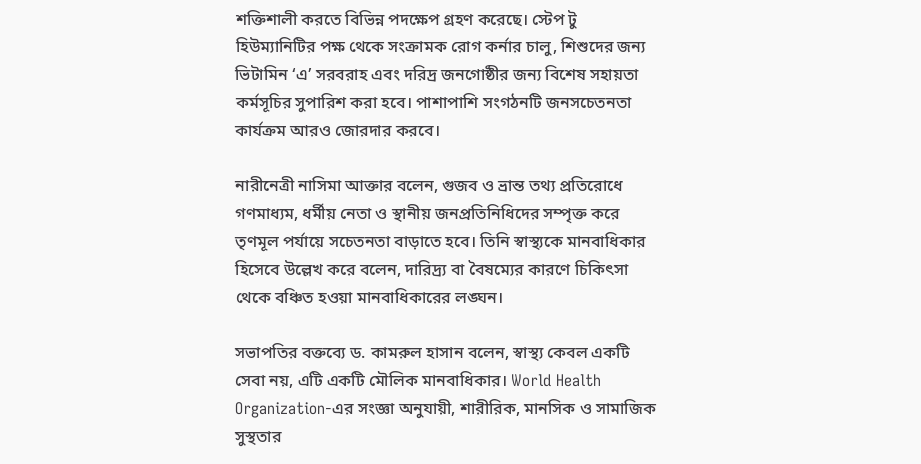শক্তিশালী করতে বিভিন্ন পদক্ষেপ গ্রহণ করেছে। স্টেপ টু হিউম্যানিটির পক্ষ থেকে সংক্রামক রোগ কর্নার চালু, শিশুদের জন্য ভিটামিন ‘এ’ সরবরাহ এবং দরিদ্র জনগোষ্ঠীর জন্য বিশেষ সহায়তা কর্মসূচির সুপারিশ করা হবে। পাশাপাশি সংগঠনটি জনসচেতনতা কার্যক্রম আরও জোরদার করবে।

নারীনেত্রী নাসিমা আক্তার বলেন, গুজব ও ভ্রান্ত তথ্য প্রতিরোধে গণমাধ্যম, ধর্মীয় নেতা ও স্থানীয় জনপ্রতিনিধিদের সম্পৃক্ত করে তৃণমূল পর্যায়ে সচেতনতা বাড়াতে হবে। তিনি স্বাস্থ্যকে মানবাধিকার হিসেবে উল্লেখ করে বলেন, দারিদ্র্য বা বৈষম্যের কারণে চিকিৎসা থেকে বঞ্চিত হওয়া মানবাধিকারের লঙ্ঘন।

সভাপতির বক্তব্যে ড. কামরুল হাসান বলেন, স্বাস্থ্য কেবল একটি সেবা নয়, এটি একটি মৌলিক মানবাধিকার। World Health Organization-এর সংজ্ঞা অনুযায়ী, শারীরিক, মানসিক ও সামাজিক সুস্থতার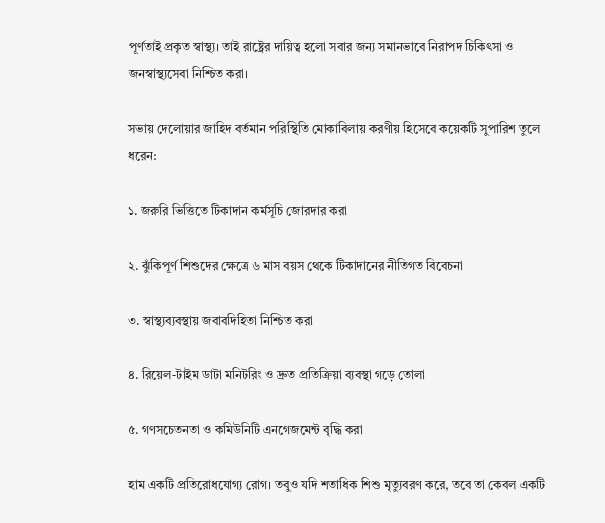পূর্ণতাই প্রকৃত স্বাস্থ্য। তাই রাষ্ট্রের দায়িত্ব হলো সবার জন্য সমানভাবে নিরাপদ চিকিৎসা ও জনস্বাস্থ্যসেবা নিশ্চিত করা।

সভায় দেলোয়ার জাহিদ বর্তমান পরিস্থিতি মোকাবিলায় করণীয় হিসেবে কয়েকটি সুপারিশ তুলে ধরেন:

১. জরুরি ভিত্তিতে টিকাদান কর্মসূচি জোরদার করা

২. ঝুঁকিপূর্ণ শিশুদের ক্ষেত্রে ৬ মাস বয়স থেকে টিকাদানের নীতিগত বিবেচনা

৩. স্বাস্থ্যব্যবস্থায় জবাবদিহিতা নিশ্চিত করা

৪. রিয়েল-টাইম ডাটা মনিটরিং ও দ্রুত প্রতিক্রিয়া ব্যবস্থা গড়ে তোলা

৫. গণসচেতনতা ও কমিউনিটি এনগেজমেন্ট বৃদ্ধি করা

হাম একটি প্রতিরোধযোগ্য রোগ। তবুও যদি শতাধিক শিশু মৃত্যুবরণ করে, তবে তা কেবল একটি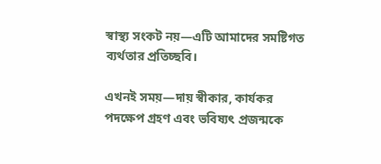স্বাস্থ্য সংকট নয়—এটি আমাদের সমষ্টিগত ব্যর্থতার প্রতিচ্ছবি।

এখনই সময়—দায় স্বীকার, কার্যকর পদক্ষেপ গ্রহণ এবং ভবিষ্যৎ প্রজন্মকে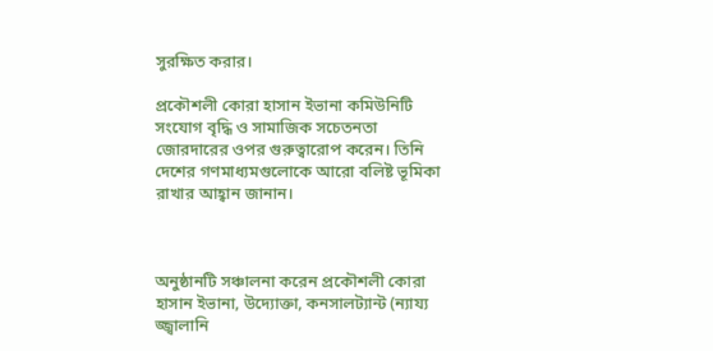সুরক্ষিত করার।

প্রকৌশলী কোরা হাসান ইভানা কমিউনিটি সংযোগ বৃদ্ধি ও সামাজিক সচেতনতা জোরদারের ওপর গুরুত্বারোপ করেন। তিনি দেশের গণমাধ্যমগুলোকে আরো বলিষ্ট ভূমিকা রাখার আহ্বান জানান।



অনুষ্ঠানটি সঞ্চালনা করেন প্রকৌশলী কোরা হাসান ইভানা, উদ্যোক্তা, কনসালট্যান্ট (ন্যায্য জ্জ্বালানি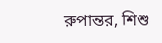রুপান্তর, শিশু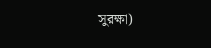সুরক্ষা)